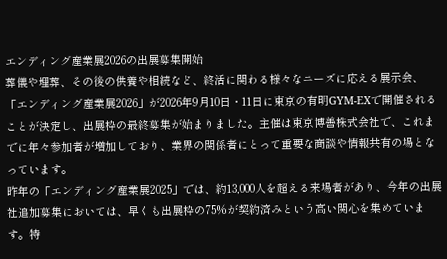エンディング産業展2026の出展募集開始
葬儀や埋葬、その後の供養や相続など、終活に関わる様々なニーズに応える展示会、
「エンディング産業展2026」が2026年9月10日・11日に東京の有明GYM-EXで開催されることが決定し、出展枠の最終募集が始まりました。主催は東京博善株式会社で、これまでに年々参加者が増加しており、業界の関係者にとって重要な商談や情報共有の場となっています。
昨年の「エンディング産業展2025」では、約13,000人を超える来場者があり、今年の出展社追加募集においては、早くも出展枠の75%が契約済みという高い関心を集めています。特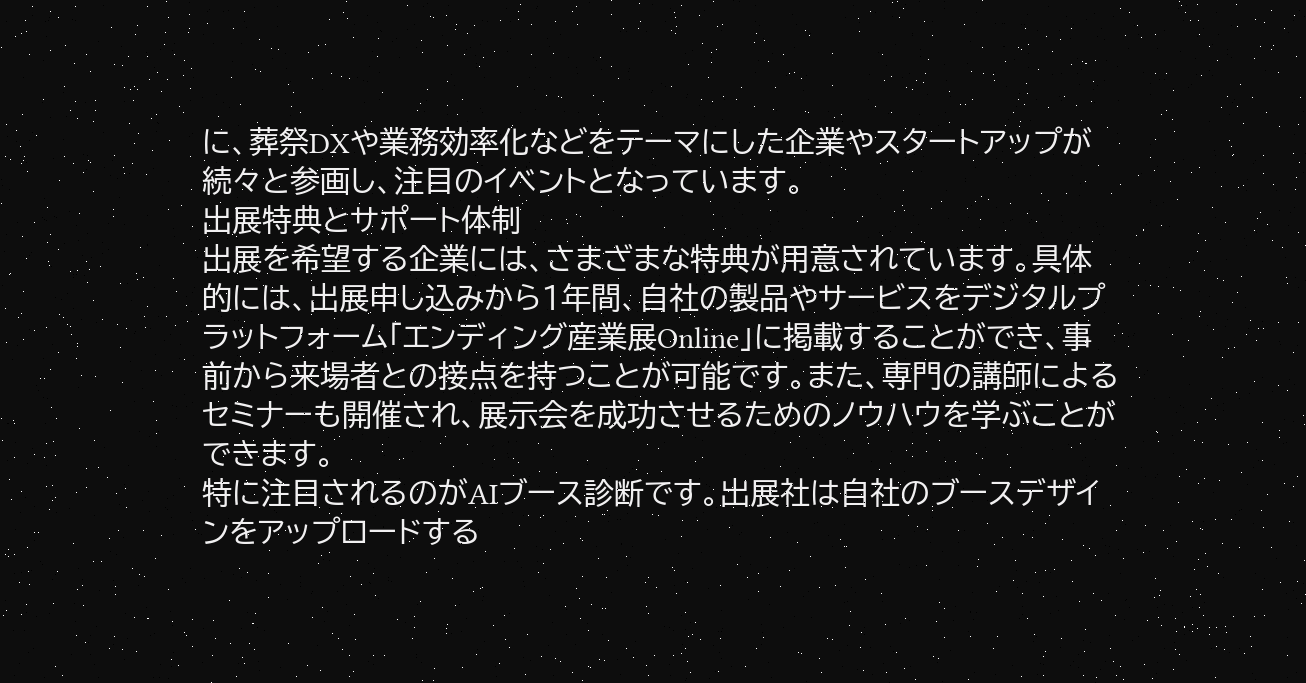に、葬祭DXや業務効率化などをテーマにした企業やスタートアップが続々と参画し、注目のイベントとなっています。
出展特典とサポート体制
出展を希望する企業には、さまざまな特典が用意されています。具体的には、出展申し込みから1年間、自社の製品やサービスをデジタルプラットフォーム「エンディング産業展Online」に掲載することができ、事前から来場者との接点を持つことが可能です。また、専門の講師によるセミナーも開催され、展示会を成功させるためのノウハウを学ぶことができます。
特に注目されるのがAIブース診断です。出展社は自社のブースデザインをアップロードする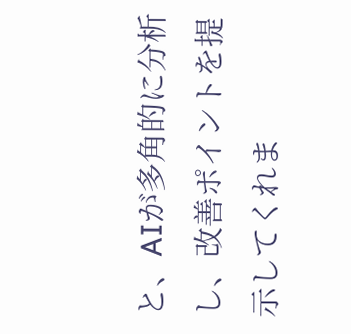と、AIが多角的に分析し、改善ポイントを提示してくれま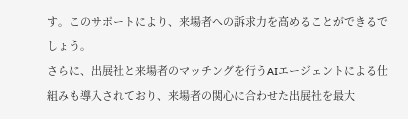す。このサポートにより、来場者への訴求力を高めることができるでしょう。
さらに、出展社と来場者のマッチングを行うAIエージェントによる仕組みも導入されており、来場者の関心に合わせた出展社を最大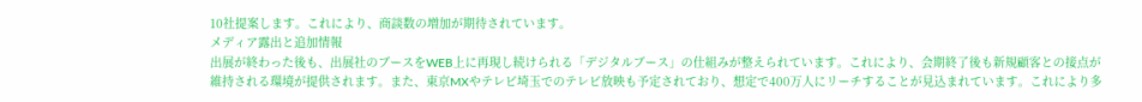10社提案します。これにより、商談数の増加が期待されています。
メディア露出と追加情報
出展が終わった後も、出展社のブースをWEB上に再現し続けられる「デジタルブース」の仕組みが整えられています。これにより、会期終了後も新規顧客との接点が維持される環境が提供されます。また、東京MXやテレビ埼玉でのテレビ放映も予定されており、想定で400万人にリーチすることが見込まれています。これにより多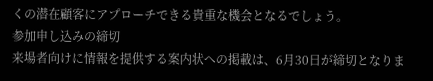くの潜在顧客にアプローチできる貴重な機会となるでしょう。
参加申し込みの締切
来場者向けに情報を提供する案内状への掲載は、6月30日が締切となりま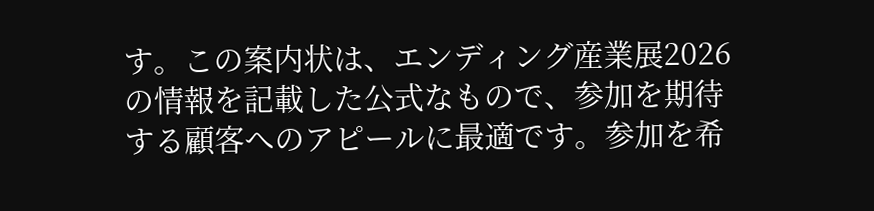す。この案内状は、エンディング産業展2026の情報を記載した公式なもので、参加を期待する顧客へのアピールに最適です。参加を希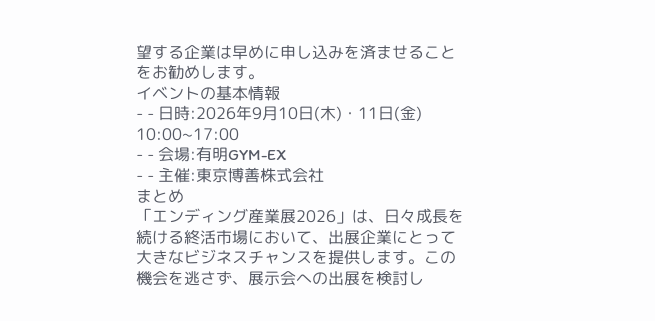望する企業は早めに申し込みを済ませることをお勧めします。
イベントの基本情報
- - 日時:2026年9月10日(木)・11日(金) 10:00~17:00
- - 会場:有明GYM-EX
- - 主催:東京博善株式会社
まとめ
「エンディング産業展2026」は、日々成長を続ける終活市場において、出展企業にとって大きなビジネスチャンスを提供します。この機会を逃さず、展示会への出展を検討し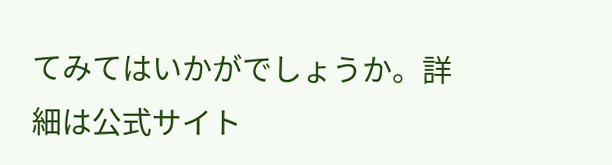てみてはいかがでしょうか。詳細は公式サイト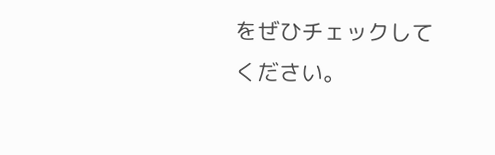をぜひチェックしてください。